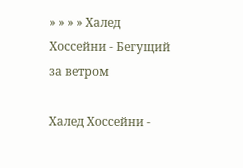» » » » Халед Хоссейни - Бегущий за ветром

Халед Хоссейни -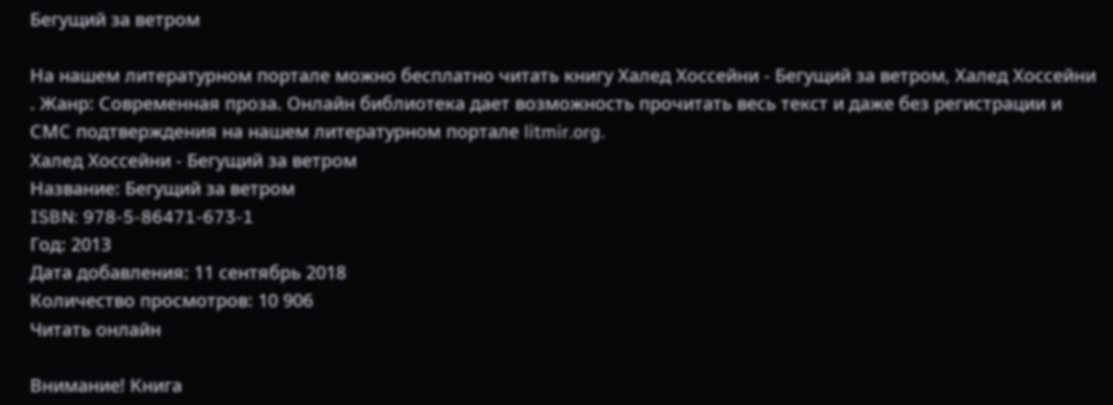Бегущий за ветром

На нашем литературном портале можно бесплатно читать книгу Халед Хоссейни - Бегущий за ветром, Халед Хоссейни . Жанр: Современная проза. Онлайн библиотека дает возможность прочитать весь текст и даже без регистрации и СМС подтверждения на нашем литературном портале litmir.org.
Халед Хоссейни - Бегущий за ветром
Название: Бегущий за ветром
ISBN: 978-5-86471-673-1
Год: 2013
Дата добавления: 11 сентябрь 2018
Количество просмотров: 10 906
Читать онлайн

Внимание! Книга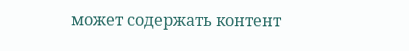может содержать контент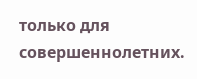только для совершеннолетних.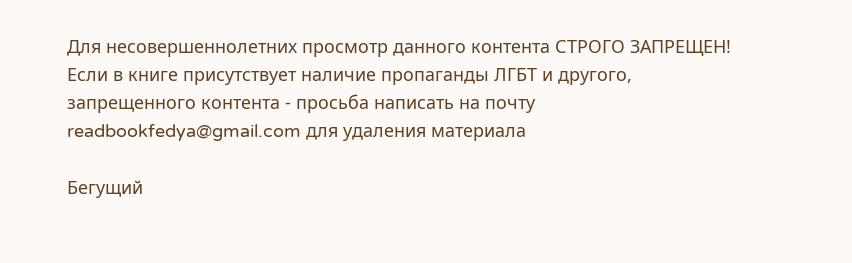Для несовершеннолетних просмотр данного контента СТРОГО ЗАПРЕЩЕН! Если в книге присутствует наличие пропаганды ЛГБТ и другого, запрещенного контента - просьба написать на почту readbookfedya@gmail.com для удаления материала

Бегущий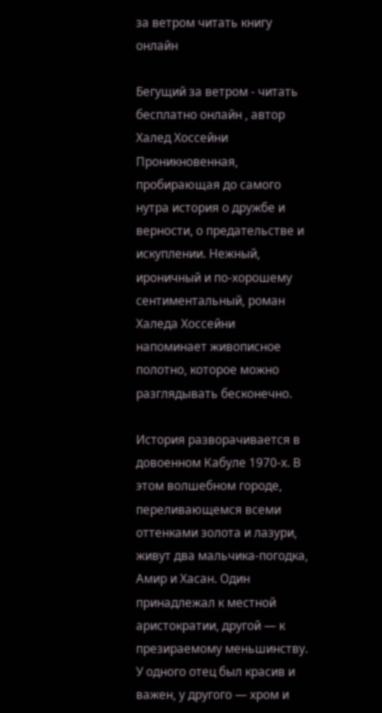за ветром читать книгу онлайн

Бегущий за ветром - читать бесплатно онлайн , автор Халед Хоссейни
Проникновенная, пробирающая до самого нутра история о дружбе и верности, о предательстве и искуплении. Нежный, ироничный и по-хорошему сентиментальный, роман Халеда Хоссейни напоминает живописное полотно, которое можно разглядывать бесконечно.

История разворачивается в довоенном Кабуле 1970-х. В этом волшебном городе, переливающемся всеми оттенками золота и лазури, живут два мальчика-погодка, Амир и Хасан. Один принадлежал к местной аристократии, другой — к презираемому меньшинству. У одного отец был красив и важен, у другого — хром и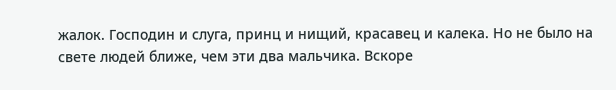жалок. Господин и слуга, принц и нищий, красавец и калека. Но не было на свете людей ближе, чем эти два мальчика. Вскоре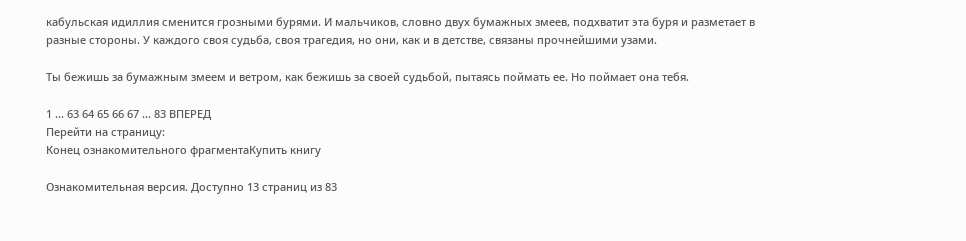кабульская идиллия сменится грозными бурями. И мальчиков, словно двух бумажных змеев, подхватит эта буря и разметает в разные стороны. У каждого своя судьба, своя трагедия, но они, как и в детстве, связаны прочнейшими узами.

Ты бежишь за бумажным змеем и ветром, как бежишь за своей судьбой, пытаясь поймать ее. Но поймает она тебя.

1 ... 63 64 65 66 67 ... 83 ВПЕРЕД
Перейти на страницу:
Конец ознакомительного фрагментаКупить книгу

Ознакомительная версия. Доступно 13 страниц из 83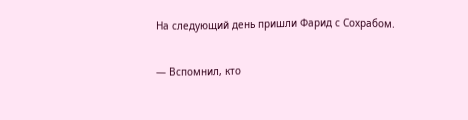На следующий день пришли Фарид с Сохрабом.

— Вспомнил, кто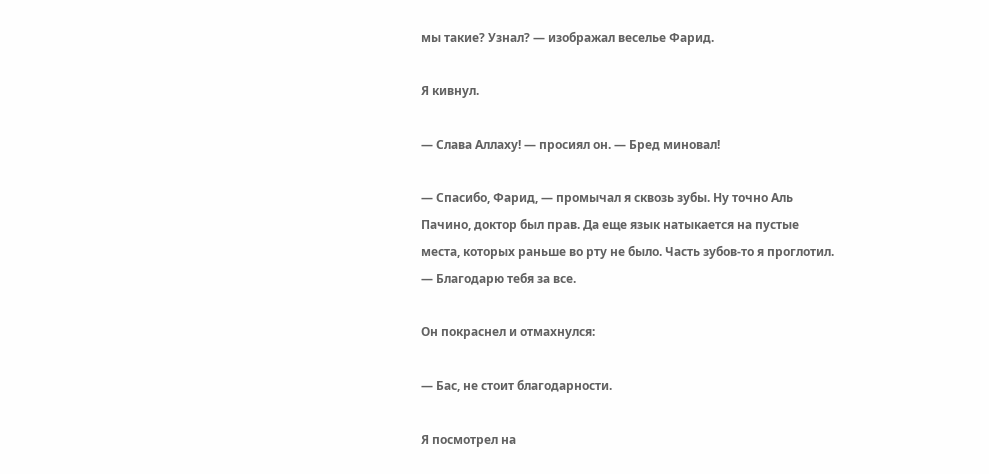мы такие? Узнал? — изображал веселье Фарид.

Я кивнул.

— Слава Аллаху! — просиял он. — Бред миновал!

— Спасибо, Фарид, — промычал я сквозь зубы. Ну точно Аль Пачино, доктор был прав. Да еще язык натыкается на пустые места, которых раньше во рту не было. Часть зубов-то я проглотил. — Благодарю тебя за все.

Он покраснел и отмахнулся:

— Бас, не стоит благодарности.

Я посмотрел на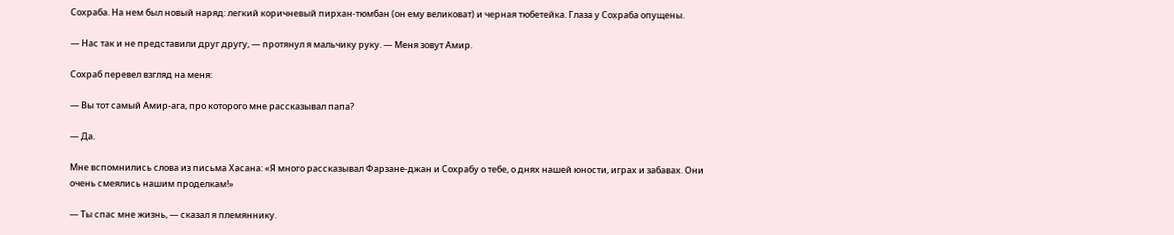Сохраба. На нем был новый наряд: легкий коричневый пирхан-тюмбан (он ему великоват) и черная тюбетейка. Глаза у Сохраба опущены.

— Нас так и не представили друг другу, — протянул я мальчику руку. — Меня зовут Амир.

Сохраб перевел взгляд на меня:

— Вы тот самый Амир-ага, про которого мне рассказывал папа?

— Да.

Мне вспомнились слова из письма Хасана: «Я много рассказывал Фарзане-джан и Сохрабу о тебе, о днях нашей юности, играх и забавах. Они очень смеялись нашим проделкам!»

— Ты спас мне жизнь, — сказал я племяннику.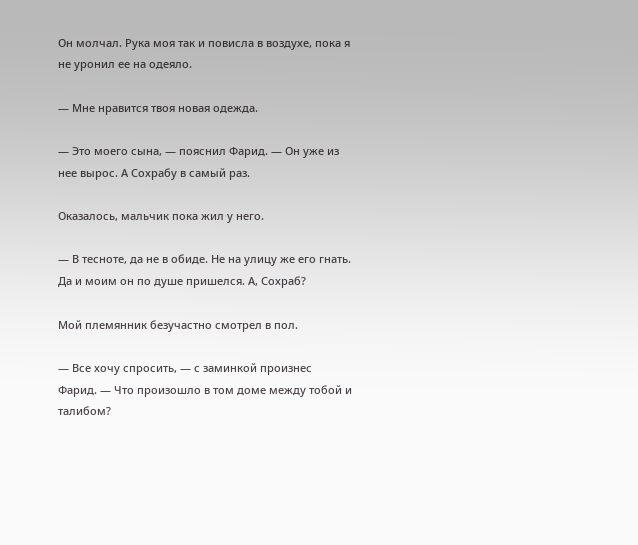Он молчал. Рука моя так и повисла в воздухе, пока я не уронил ее на одеяло.

— Мне нравится твоя новая одежда.

— Это моего сына, — пояснил Фарид. — Он уже из нее вырос. А Сохрабу в самый раз.

Оказалось, мальчик пока жил у него.

— В тесноте, да не в обиде. Не на улицу же его гнать. Да и моим он по душе пришелся. А, Сохраб?

Мой племянник безучастно смотрел в пол.

— Все хочу спросить, — с заминкой произнес Фарид. — Что произошло в том доме между тобой и талибом?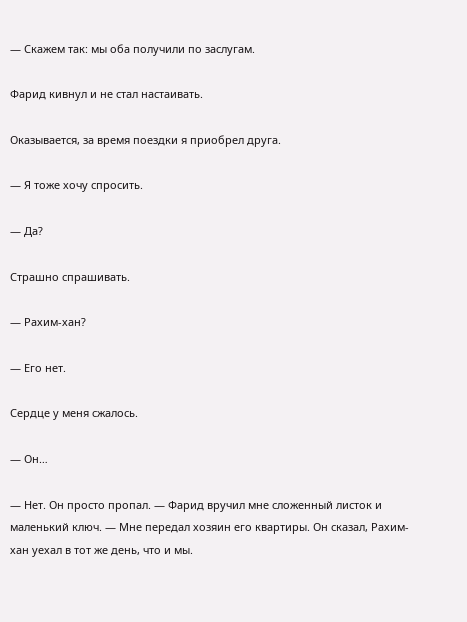— Скажем так: мы оба получили по заслугам.

Фарид кивнул и не стал настаивать.

Оказывается, за время поездки я приобрел друга.

— Я тоже хочу спросить.

— Да?

Страшно спрашивать.

— Рахим-хан?

— Его нет.

Сердце у меня сжалось.

— Он…

— Нет. Он просто пропал. — Фарид вручил мне сложенный листок и маленький ключ. — Мне передал хозяин его квартиры. Он сказал, Рахим-хан уехал в тот же день, что и мы.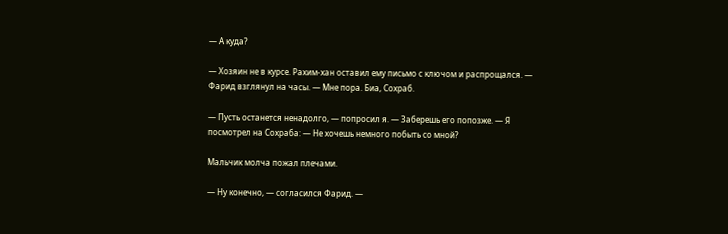— А куда?

— Хозяин не в курсе. Рахим-хан оставил ему письмо с ключом и распрощался. — Фарид взглянул на часы. — Мне пора. Биа, Сохраб.

— Пусть останется ненадолго, — попросил я. — Заберешь его попозже. — Я посмотрел на Сохраба: — Не хочешь немного побыть со мной?

Мальчик молча пожал плечами.

— Ну конечно, — согласился Фарид. —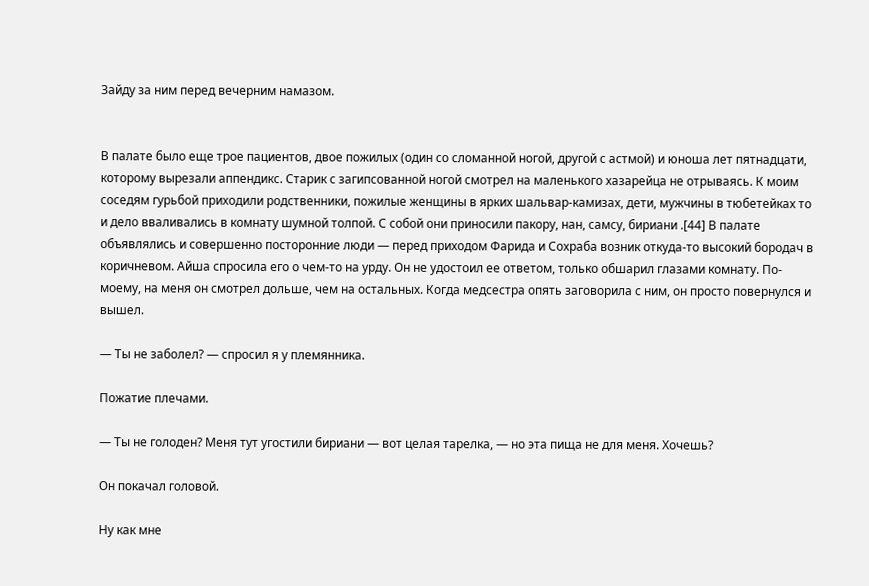Зайду за ним перед вечерним намазом.


В палате было еще трое пациентов, двое пожилых (один со сломанной ногой, другой с астмой) и юноша лет пятнадцати, которому вырезали аппендикс. Старик с загипсованной ногой смотрел на маленького хазарейца не отрываясь. К моим соседям гурьбой приходили родственники, пожилые женщины в ярких шальвар-камизах, дети, мужчины в тюбетейках то и дело вваливались в комнату шумной толпой. С собой они приносили пакору, нан, самсу, бириани .[44] В палате объявлялись и совершенно посторонние люди — перед приходом Фарида и Сохраба возник откуда-то высокий бородач в коричневом. Айша спросила его о чем-то на урду. Он не удостоил ее ответом, только обшарил глазами комнату. По-моему, на меня он смотрел дольше, чем на остальных. Когда медсестра опять заговорила с ним, он просто повернулся и вышел.

— Ты не заболел? — спросил я у племянника.

Пожатие плечами.

— Ты не голоден? Меня тут угостили бириани — вот целая тарелка, — но эта пища не для меня. Хочешь?

Он покачал головой.

Ну как мне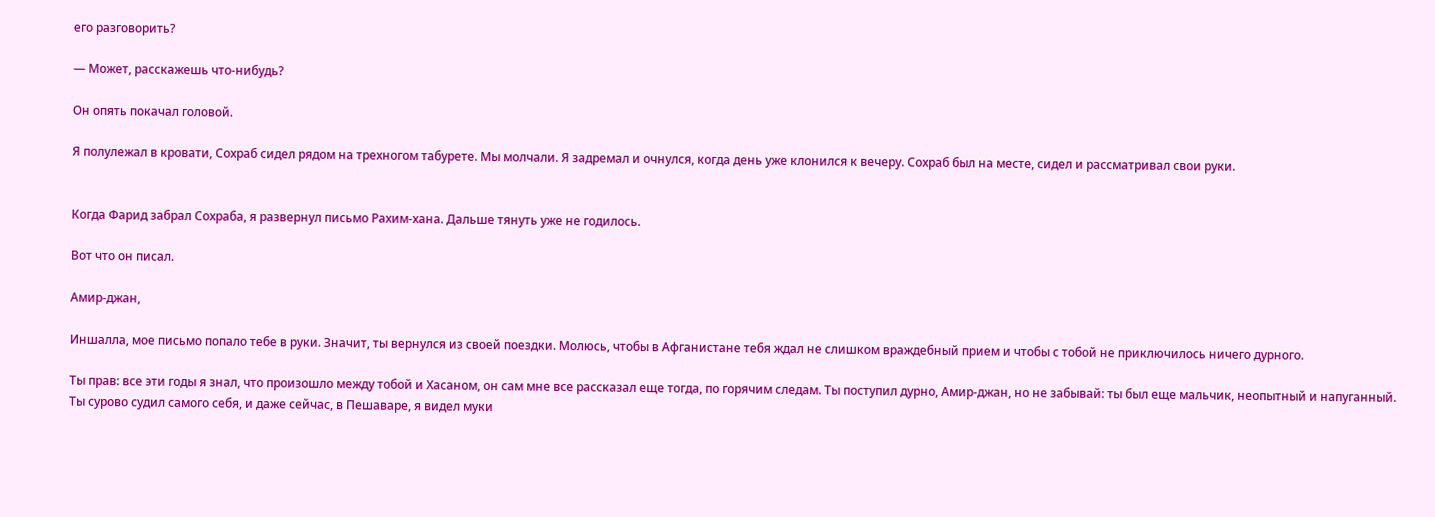его разговорить?

— Может, расскажешь что-нибудь?

Он опять покачал головой.

Я полулежал в кровати, Сохраб сидел рядом на трехногом табурете. Мы молчали. Я задремал и очнулся, когда день уже клонился к вечеру. Сохраб был на месте, сидел и рассматривал свои руки.


Когда Фарид забрал Сохраба, я развернул письмо Рахим-хана. Дальше тянуть уже не годилось.

Вот что он писал.

Амир-джан,

Иншалла, мое письмо попало тебе в руки. Значит, ты вернулся из своей поездки. Молюсь, чтобы в Афганистане тебя ждал не слишком враждебный прием и чтобы с тобой не приключилось ничего дурного.

Ты прав: все эти годы я знал, что произошло между тобой и Хасаном, он сам мне все рассказал еще тогда, по горячим следам. Ты поступил дурно, Амир-джан, но не забывай: ты был еще мальчик, неопытный и напуганный. Ты сурово судил самого себя, и даже сейчас, в Пешаваре, я видел муки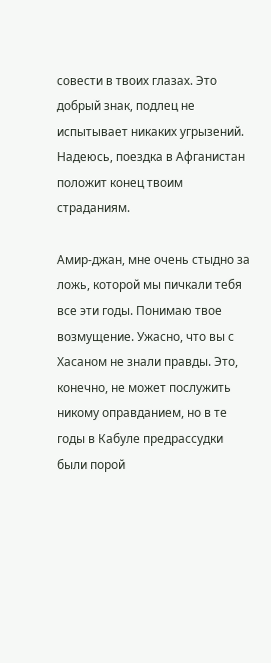совести в твоих глазах. Это добрый знак, подлец не испытывает никаких угрызений. Надеюсь, поездка в Афганистан положит конец твоим страданиям.

Амир-джан, мне очень стыдно за ложь, которой мы пичкали тебя все эти годы. Понимаю твое возмущение. Ужасно, что вы с Хасаном не знали правды. Это, конечно, не может послужить никому оправданием, но в те годы в Кабуле предрассудки были порой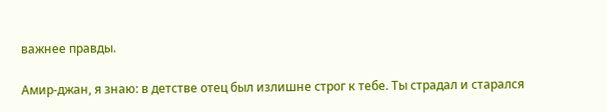важнее правды.

Амир-джан, я знаю: в детстве отец был излишне строг к тебе. Ты страдал и старался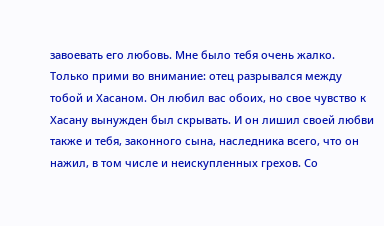завоевать его любовь. Мне было тебя очень жалко. Только прими во внимание: отец разрывался между тобой и Хасаном. Он любил вас обоих, но свое чувство к Хасану вынужден был скрывать. И он лишил своей любви также и тебя, законного сына, наследника всего, что он нажил, в том числе и неискупленных грехов. Со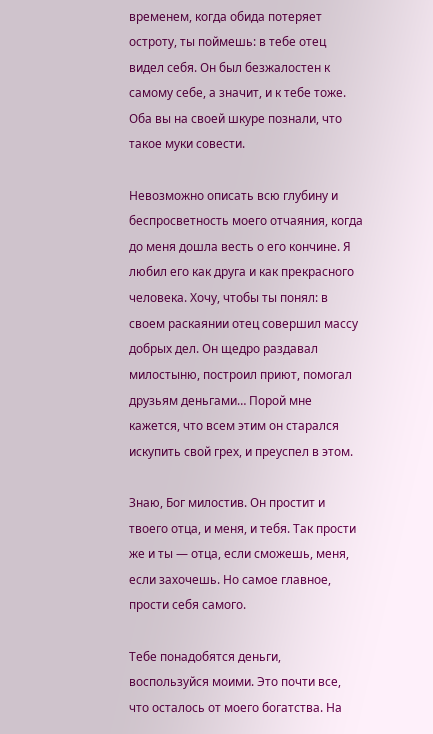временем, когда обида потеряет остроту, ты поймешь: в тебе отец видел себя. Он был безжалостен к самому себе, а значит, и к тебе тоже. Оба вы на своей шкуре познали, что такое муки совести.

Невозможно описать всю глубину и беспросветность моего отчаяния, когда до меня дошла весть о его кончине. Я любил его как друга и как прекрасного человека. Хочу, чтобы ты понял: в своем раскаянии отец совершил массу добрых дел. Он щедро раздавал милостыню, построил приют, помогал друзьям деньгами… Порой мне кажется, что всем этим он старался искупить свой грех, и преуспел в этом.

Знаю, Бог милостив. Он простит и твоего отца, и меня, и тебя. Так прости же и ты — отца, если сможешь, меня, если захочешь. Но самое главное, прости себя самого.

Тебе понадобятся деньги, воспользуйся моими. Это почти все, что осталось от моего богатства. На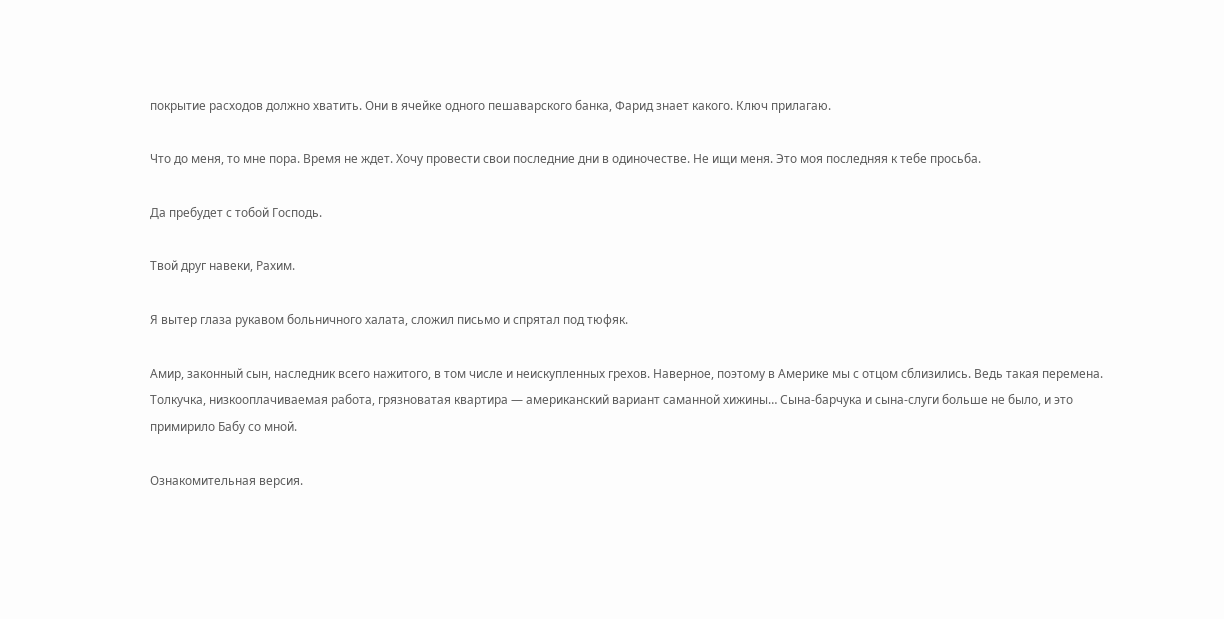покрытие расходов должно хватить. Они в ячейке одного пешаварского банка, Фарид знает какого. Ключ прилагаю.

Что до меня, то мне пора. Время не ждет. Хочу провести свои последние дни в одиночестве. Не ищи меня. Это моя последняя к тебе просьба.

Да пребудет с тобой Господь.

Твой друг навеки, Рахим.

Я вытер глаза рукавом больничного халата, сложил письмо и спрятал под тюфяк.

Амир, законный сын, наследник всего нажитого, в том числе и неискупленных грехов. Наверное, поэтому в Америке мы с отцом сблизились. Ведь такая перемена. Толкучка, низкооплачиваемая работа, грязноватая квартира — американский вариант саманной хижины… Сына-барчука и сына-слуги больше не было, и это примирило Бабу со мной.

Ознакомительная версия.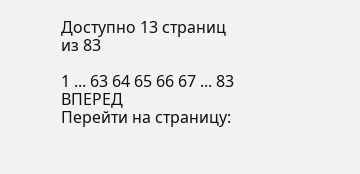Доступно 13 страниц из 83

1 ... 63 64 65 66 67 ... 83 ВПЕРЕД
Перейти на страницу: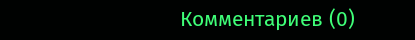Комментариев (0)